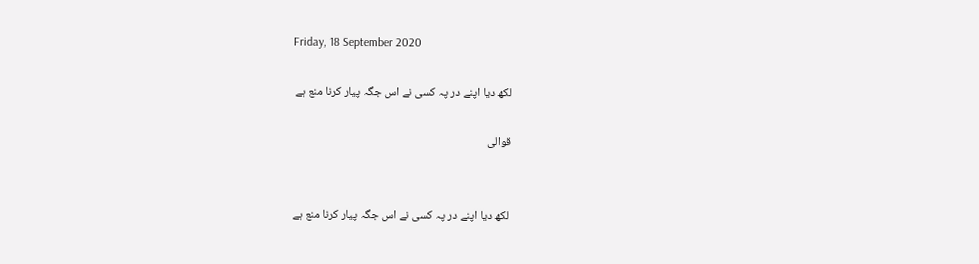Friday, 18 September 2020

لکھ دیا اپنے در پہ کسی نے اس جگہ پیار کرنا منع ہے

قوالی


 لکھ دیا اپنے در پہ کسی نے اس جگہ پیار کرنا منع ہے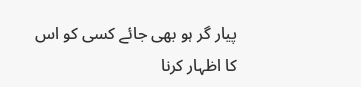پیار گر ہو بھی جائے کسی کو اس کا اظہار کرنا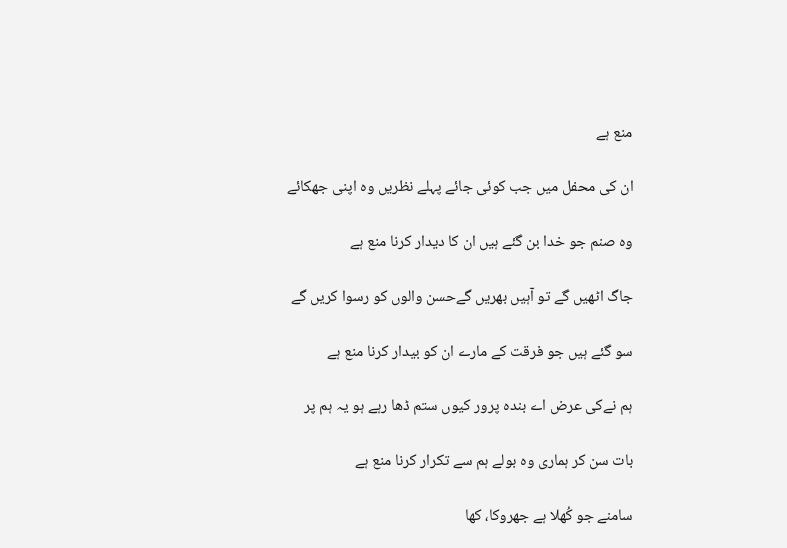منع ہے

ان کی محفل میں جب کوئی جائے پہلے نظریں وہ اپنی جھکائے

وہ صنم جو خدا بن گئے ہیں ان کا دیدار کرنا منع ہے

جاگ اٹھیں گے تو آہیں بھریں گےحسن والوں کو رسوا کریں گے

سو گئے ہیں جو فرقت کے مارے ان کو بیدار کرنا منع ہے

ہم نےکی عرض اے بندہ پرور کیوں ستم ڈھا رہے ہو یہ ہم پر

بات سن کر ہماری وہ بولے ہم سے تکرار کرنا منع ہے

سامنے جو کُھلا ہے جھروکا، کھا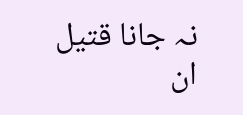نہ جانا قتیل ان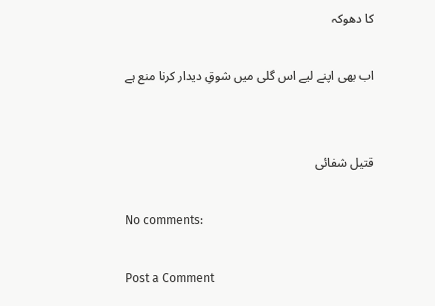کا دھوکہ

اب بھی اپنے لیے اس گلی میں شوقِ دیدار کرنا منع ہے


قتیل شفائی

No comments:

Post a Comment